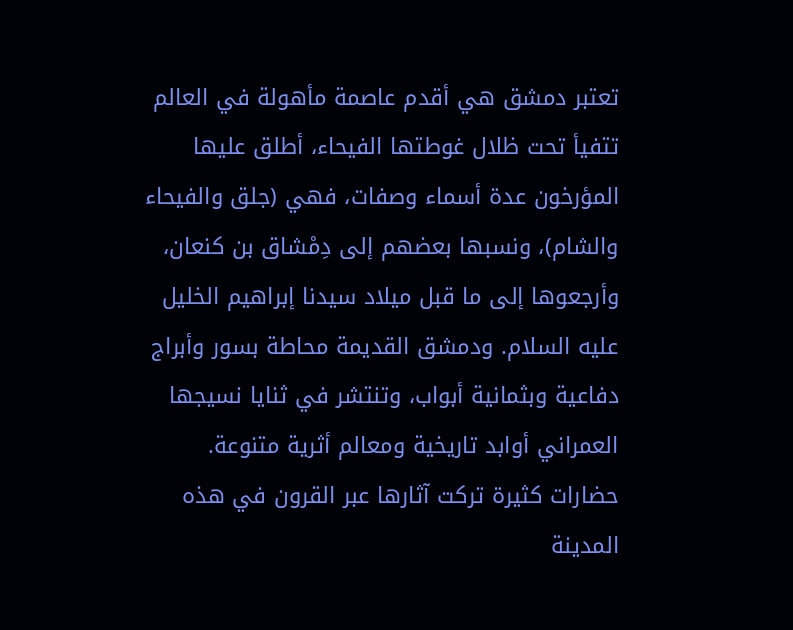تعتبر دمشق هي أقدم عاصمة مأهولة في العالم تتفيأ تحت ظلال غوطتها الفيحاء، أطلق عليها المؤرخون عدة أسماء وصفات، فهي (جلق والفيحاء والشام)، ونسبها بعضهم إلى دِمْشاق بن كنعان، وأرجعوها إلى ما قبل ميلاد سيدنا إبراهيم الخليل عليه السلام. ودمشق القديمة محاطة بسور وأبراج دفاعية وبثمانية أبواب، وتنتشر في ثنايا نسيجها العمراني أوابد تاريخية ومعالم أثرية متنوعة. حضارات كثيرة تركت آثارها عبر القرون في هذه المدينة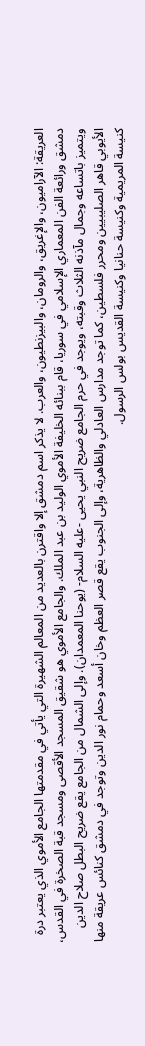العريقة: الآراميون، والإغريق، والرومان، والبيزنطيون، والعرب. لا يذكر اسم دمشق إلا واقترن بالعديد من المعالم الشهيرة التي يأتي في مقدمتها الجامع الأموي الذي يعتبر درة دمشق ورائعة الفن المعماري الإسلامي في سوريا، قام ببنائه الخليفة الأموي الوليد بن عبد الملك. والجامع الأموي هو شقيق المسجد الأقصى ومسجد قبة الصخرة في القدس، ويتميز باتساعه وجمال مآذنه الثلاث وقبته، ويوجد في حرم الجامع ضريح النبي يحيى -عليه السلام- (يوحنا المعمدان). وإلى الشمال من الجامع يقع ضريح البطل صلاح الدين الأيوبي قاهر الصليبيين ومحرر فلسطين، كما توجد مدارس العادلي والظاهرية، وإلى الجنوب يقع قصر العظم وخان أسعد وحمام نور الدين وتوجد في دمشق كنائس عريقة منها كنيسة المريمية وكنيسة حنانيا وكنيسة القديس بولس الرسول.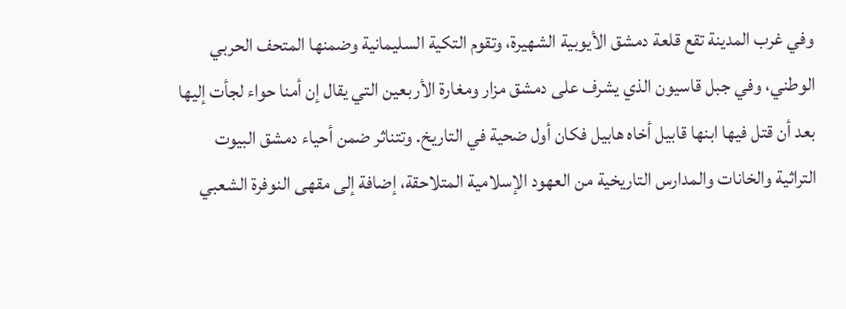وفي غرب المدينة تقع قلعة دمشق الأيوبية الشهيرة، وتقوم التكية السليمانية وضمنها المتحف الحربي الوطني، وفي جبل قاسيون الذي يشرف على دمشق مزار ومغارة الأربعين التي يقال إن أمنا حواء لجأت إليها بعد أن قتل فيها ابنها قابيل أخاه هابيل فكان أول ضحية في التاريخ. وتتناثر ضمن أحياء دمشق البيوت التراثية والخانات والمدارس التاريخية من العهود الإسلامية المتلاحقة، إضافة إلى مقهى النوفرة الشعبي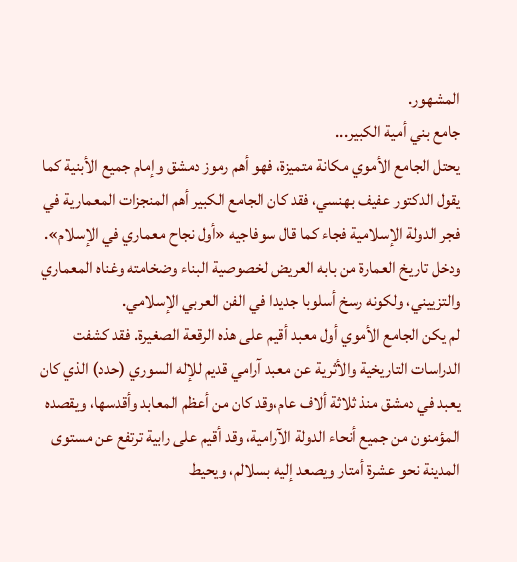المشهور.
جامع بني أمية الكبير...
يحتل الجامع الأموي مكانة متميزة، فهو أهم رموز دمشق وإمام جميع الأبنية كما يقول الدكتور عفيف بهنسي، فقد كان الجامع الكبير أهم المنجزات المعمارية في فجر الدولة الإسلامية فجاء كما قال سوفاجيه «أول نجاح معماري في الإسلام». ودخل تاريخ العمارة من بابه العريض لخصوصية البناء وضخامته وغناه المعماري والتزييني، ولكونه رسخ أسلوبا جديدا في الفن العربي الإسلامي.
لم يكن الجامع الأموي أول معبد أقيم على هذه الرقعة الصغيرة. فقد كشفت الدراسات التاريخية والأثرية عن معبد آرامي قديم للإله السوري (حدد) الذي كان يعبد في دمشق منذ ثلاثة ألاف عام،وقد كان من أعظم المعابد وأقدسها، ويقصده المؤمنون من جميع أنحاء الدولة الآرامية، وقد أقيم على رابية ترتفع عن مستوى المدينة نحو عشرة أمتار ويصعد إليه بسلالم، ويحيط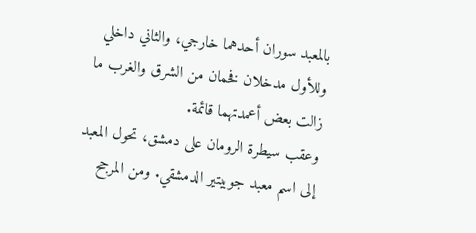بالمعبد سوران أحدهما خارجي، والثاني داخلي وللأول مدخلان فخمان من الشرق والغرب ما زالت بعض أعمدتهما قائمة.
وعقب سيطرة الرومان على دمشق، تحول المعبد إلى اسم معبد جوبيتير الدمشقي. ومن المرجح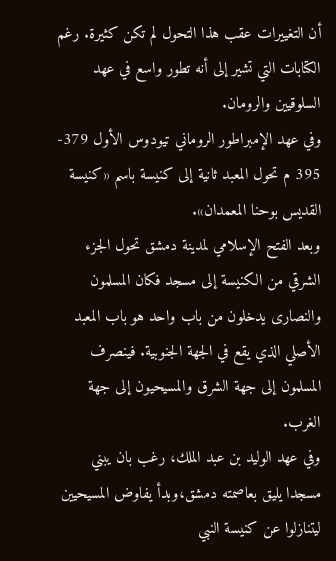أن التغييرات عقب هذا التحول لم تكن كثيرة. رغم الكتابات التي تشير إلى أنه تطور واسع في عهد السلوقيين والرومان.
وفي عهد الإمبراطور الروماني تيودوس الأول 379- 395 م تحول المعبد ثانية إلى كنيسة باسم «كنيسة القديس بوحنا المعمدان».
وبعد الفتح الإسلامي لمدينة دمشق تحول الجزء الشرقي من الكنيسة إلى مسجد فكان المسلمون والنصارى يدخلون من باب واحد هو باب المعبد الأصلي الذي يقع في الجهة الجنوبية. فينصرف المسلمون إلى جهة الشرق والمسيحيون إلى جهة الغرب.
وفي عهد الوليد بن عبد الملك، رغب بان يبني مسجدا يليق بعاصمته دمشق،وبدأ يفاوض المسيحيين ليتنازلوا عن كنيسة النبي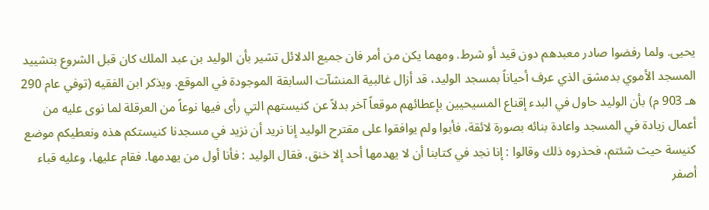يحيى. ولما رفضوا صادر معبدهم دون قيد أو شرط. ومهما يكن من أمر فان جميع الدلائل تشير بأن الوليد بن عبد الملك كان قبل الشروع بتشييد المسجد الأموي بدمشق الذي عرف أحياناً بمسجد الوليد، قد أزال غالبية المنشآت السابقة الموجودة في الموقع. ويذكر ابن الفقيه (توفي عام 290 هـ 903 م) بأن الوليد حاول في البدء إقناع المسيحيين بإعطائهم موقعاً آخر بدلاً عن كنيستهم التي رأى فيها نوعاً من العرقلة لما نوى عليه من أعمال زيادة في المسجد واعادة بنائه بصورة لائقة، فأبوا ولم يوافقوا على مقترح الوليد إنا نريد أن نزيد في مسجدنا كنيستكم هذه ونعطيكم موضع كنيسة حيث شئتم، فحذروه ذلك وقالوا : إنا نجد في كتابنا أن لا يهدمها أحد إلا خنق. فقال الوليد : فأنا أول من يهدمها. فقام عليها، وعليه قباء أصفر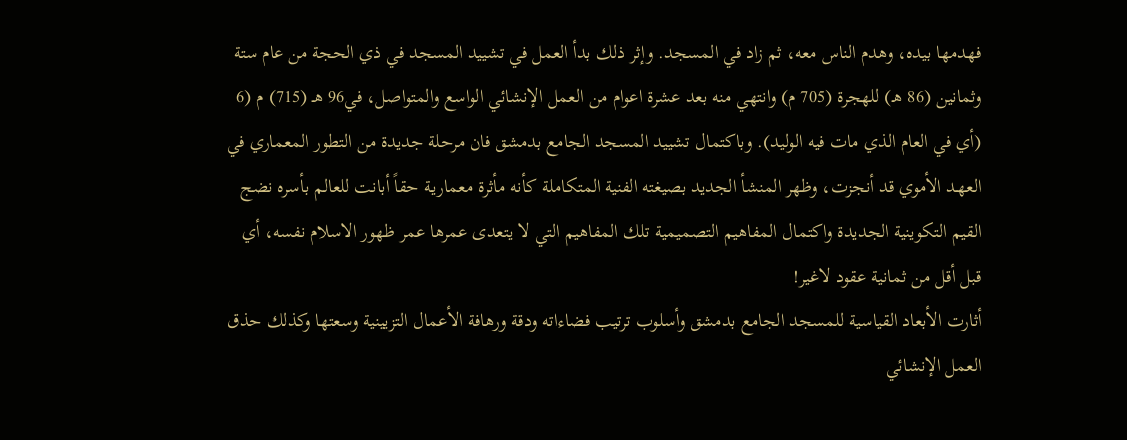فهدمها بيده، وهدم الناس معه، ثم زاد في المسجد. وإثر ذلك بدأ العمل في تشييد المسجد في ذي الحجة من عام ستة وثمانين (86 هـ) للهجرة (705 م) وانتهي منه بعد عشرة اعوام من العمل الإنشائي الواسع والمتواصل، في96 هـ (715) م (6 (أي في العام الذي مات فيه الوليد). وباكتمال تشييد المسجد الجامع بدمشق فان مرحلة جديدة من التطور المعماري في العهـد الأموي قد أنجزت، وظهر المنشأ الجديد بصيغته الفنية المتكاملة كأنه مأثرة معماريـة حقاً أبانت للعالم بأسره نضج القيم التكوينية الجديدة واكتمال المفاهيم التصميمية تلك المفاهيم التي لا يتعدى عمرها عمر ظهور الاسلام نفسه، أي قبل أقل من ثمانية عقود لاغير!
أثارت الأبعاد القياسية للمسجد الجامع بدمشق وأسلوب ترتيب فضاءاته ودقة ورهافة الأعمال التزيينية وسعتها وكذلك حذق العمل الإنشائي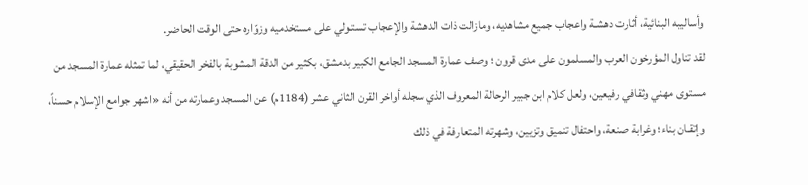وأساليبه البنائية، أثارت دهشـة واعجاب جميع مشاهديه، ومازالت ذات الدهشة والإعجاب تستـولي على مستخدميه وزوّاره حتى الوقت الحاضر.
لقد تناول المؤرخون العرب والمسلمون على مدى قرون ؛ وصف عمارة المسجد الجامع الكبير بدمشق، بكثير من الدقة المشوبة بالفخر الحقيقي، لما تمثله عمارة المسجد من مستوى مهني وثقافي رفيعين، ولعل كلام ابن جبير الرحالة المعروف الذي سجله أواخر القرن الثاني عشر (1184م) عن المسجد وعمارته من أنه «اشهر جوامع الإسلام حسناً، وإتقـان بناء؛ وغرابة صنعة، واحتفال تنميق وتزيين، وشهرته المتعارفة في ذلك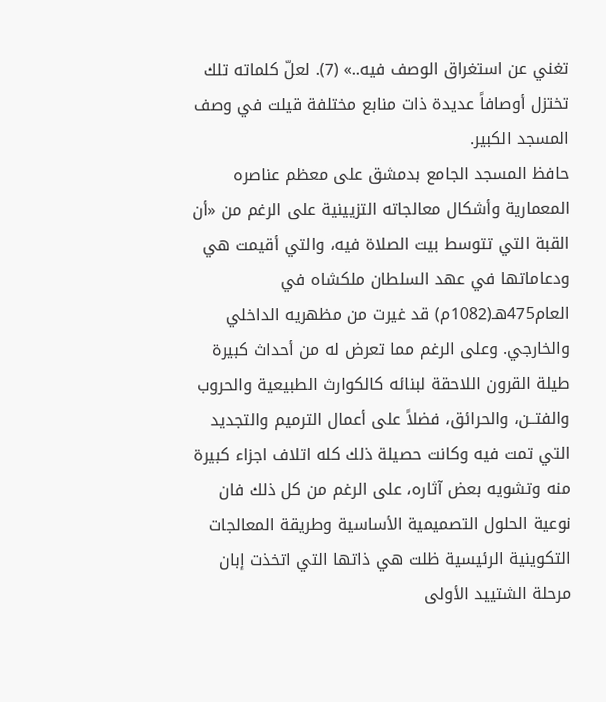تغني عن استغراق الوصف فيه..» (7). لعلّ كلماته تلك تختزل أوصافاً عديدة ذات منابع مختلفة قيلت في وصف المسجد الكبير.
حافظ المسجد الجامع بدمشق على معظم عناصره المعمارية وأشكال معالجاته التزيينية على الرغم من «أن القبة التي تتوسط بيت الصلاة فيه، والتي أقيمت هي ودعاماتها في عهد السلطان ملكشاه في العام475هـ(1082م) قد غيرت من مظهريه الداخلي والخارجي. وعلى الرغم مما تعرض له من أحداث كبيرة طيلة القرون اللاحقة لبنائه كالكوارث الطبيعية والحروب والفتــن، والحرائق، فضلاً على أعمال الترميم والتجديد التي تمت فيه وكانت حصيلة ذلك كله اتلاف اجزاء كبيرة منه وتشويه بعض آثاره، على الرغم من كل ذلك فان نوعية الحلول التصميمية الأساسية وطريقة المعالجات التكوينية الرئيسية ظلت هي ذاتها التي اتخذت إبان مرحلة الشتييد الأولى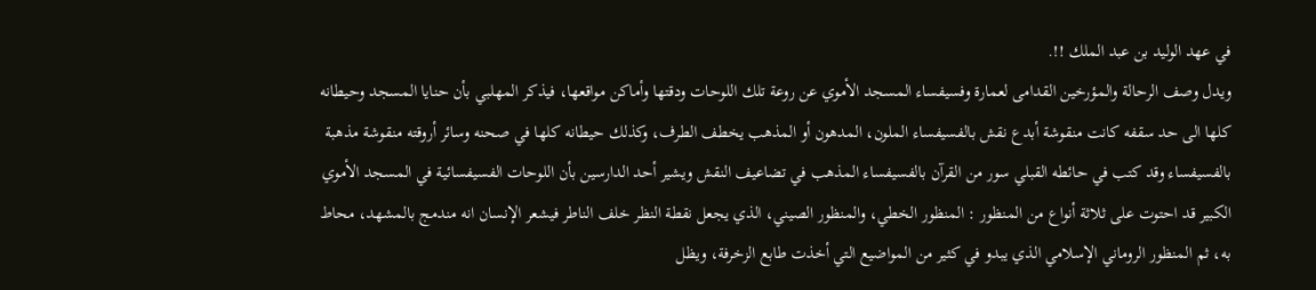في عهد الوليد بن عبد الملك !!.
ويدل وصف الرحالة والمؤرخين القدامى لعمارة وفسيفساء المسجد الأموي عن روعة تلك اللوحات ودقتها وأماكن مواقعها، فيذكر المهلبي بأن حنايا المسجد وحيطانه كلها الى حد سقفه كانت منقوشة أبدع نقش بالفسيفساء الملون، المدهون أو المذهب يخطف الطرف، وكذلك حيطانه كلها في صحنه وسائر أروقته منقوشة مذهبة بالفسيفساء وقد كتب في حائطه القبلي سور من القرآن بالفسيفساء المذهب في تضاعيف النقش ويشير أحد الدارسين بأن اللوحات الفسيفسائية في المسجد الأموي الكبير قد احتوت على ثلاثة أنواع من المنظور : المنظور الخطي، والمنظور الصيني، الذي يجعل نقطة النظر خلف الناطر فيشعر الإنسان انه مندمج بالمشهد، محاط به، ثم المنظور الروماني الإسلامي الذي يبدو في كثير من المواضيع التي أخذت طابع الزخرفة، ويظل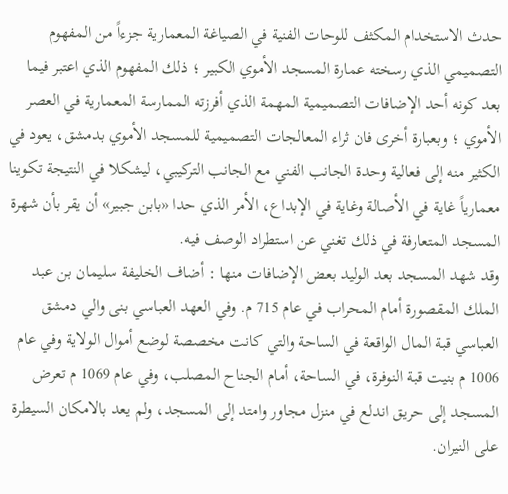حدث الاستخدام المكثف للوحات الفنية في الصياغة المعمارية جزءاً من المفهوم التصميمي الذي رسخته عمارة المسجد الأموي الكبير ؛ ذلك المفهوم الذي اعتبر فيما بعد كونه أحد الإضافات التصميمية المهمة الذي أفرزته الممارسة المعمارية في العصر الأموي ؛ وبعبارة أخرى فان ثراء المعالجات التصميمية للمسجد الأموي بدمشق، يعود في الكثير منه إلى فعالية وحدة الجانب الفني مع الجانب التركيبي، ليشكلا في النتيجة تكوينا معمارياً غاية في الأصالة وغاية في الإبداع، الأمر الذي حدا «بابن جبير» أن يقر بأن شهرة المسجد المتعارفة في ذلك تغني عن استطراد الوصف فيه.
وقد شهد المسجد بعد الوليد بعض الإضافات منها : أضاف الخليفة سليمان بن عبد الملك المقصورة أمام المحراب في عام 715 م. وفي العهد العباسي بنى والي دمشق العباسي قبة المال الواقعة في الساحة والتي كانت مخصصة لوضع أموال الولاية وفي عام 1006 م بنيت قبة النوفرة، في الساحة، أمام الجناح المصلب، وفي عام 1069 م تعرض المسجد إلى حريق اندلع في منزل مجاور وامتد إلى المسجد، ولم يعد بالامكان السيطرة على النيران.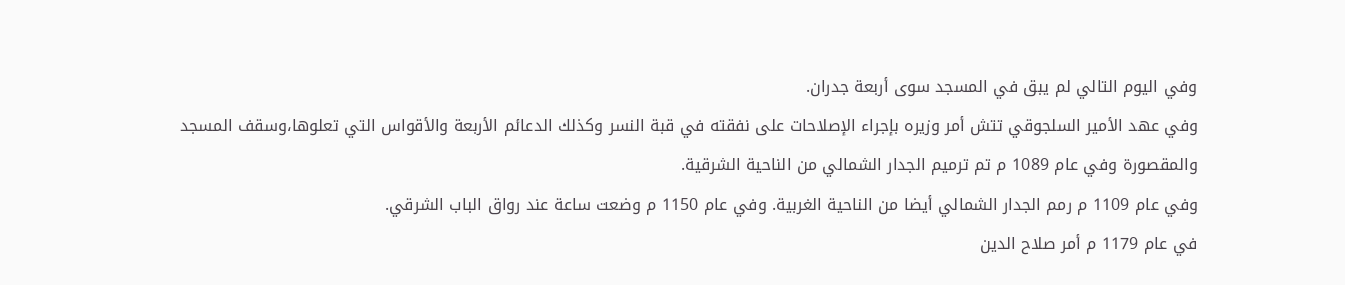وفي اليوم التالي لم يبق في المسجد سوى أربعة جدران.
وفي عهد الأمير السلجوقي تتش أمر وزيره بإجراء الإصلاحات على نفقته في قبة النسر وكذلك الدعائم الأربعة والأقواس التي تعلوها،وسقف المسجد والمقصورة وفي عام 1089 م تم ترميم الجدار الشمالي من الناحية الشرقية.
وفي عام 1109 م رمم الجدار الشمالي أيضا من الناحية الغربية. وفي عام 1150 م وضعت ساعة عند رواق الباب الشرقي.
في عام 1179 م أمر صلاح الدين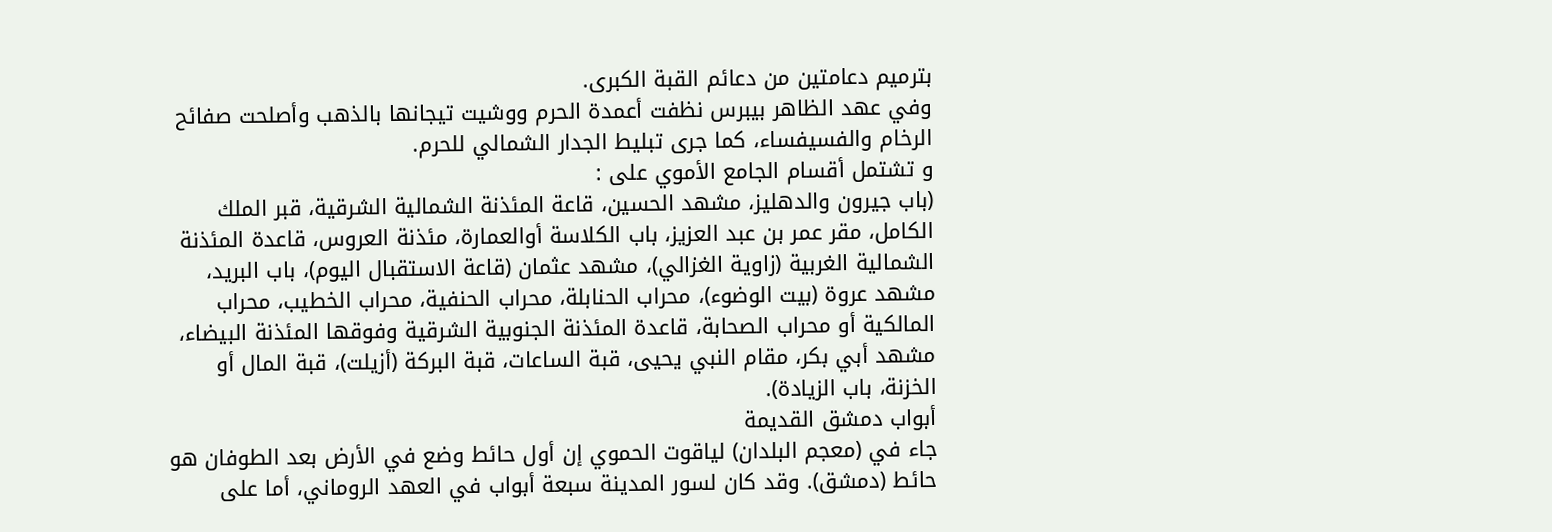بترميم دعامتين من دعائم القبة الكبرى.
وفي عهد الظاهر بيبرس نظفت أعمدة الحرم ووشيت تيجانها بالذهب وأصلحت صفائح الرخام والفسيفساء، كما جرى تبليط الجدار الشمالي للحرم.
و تشتمل أقسام الجامع الأموي على :
(باب جيرون والدهليز، مشهد الحسين، قاعة المئذنة الشمالية الشرقية، قبر الملك الكامل، مقر عمر بن عبد العزيز، باب الكلاسة أوالعمارة، مئذنة العروس، قاعدة المئذنة الشمالية الغربية (زاوية الغزالي)، مشهد عثمان (قاعة الاستقبال اليوم)، باب البريد، مشهد عروة (بيت الوضوء)، محراب الحنابلة، محراب الحنفية، محراب الخطيب، محراب المالكية أو محراب الصحابة، قاعدة المئذنة الجنوبية الشرقية وفوقها المئذنة البيضاء، مشهد أبي بكر، مقام النبي يحيى، قبة الساعات، قبة البركة (أزيلت)، قبة المال أو الخزنة، باب الزيادة).
أبواب دمشق القديمة
جاء في (معجم البلدان) لياقوت الحموي إن أول حائط وضع في الأرض بعد الطوفان هو حائط (دمشق). وقد كان لسور المدينة سبعة أبواب في العهد الروماني، أما على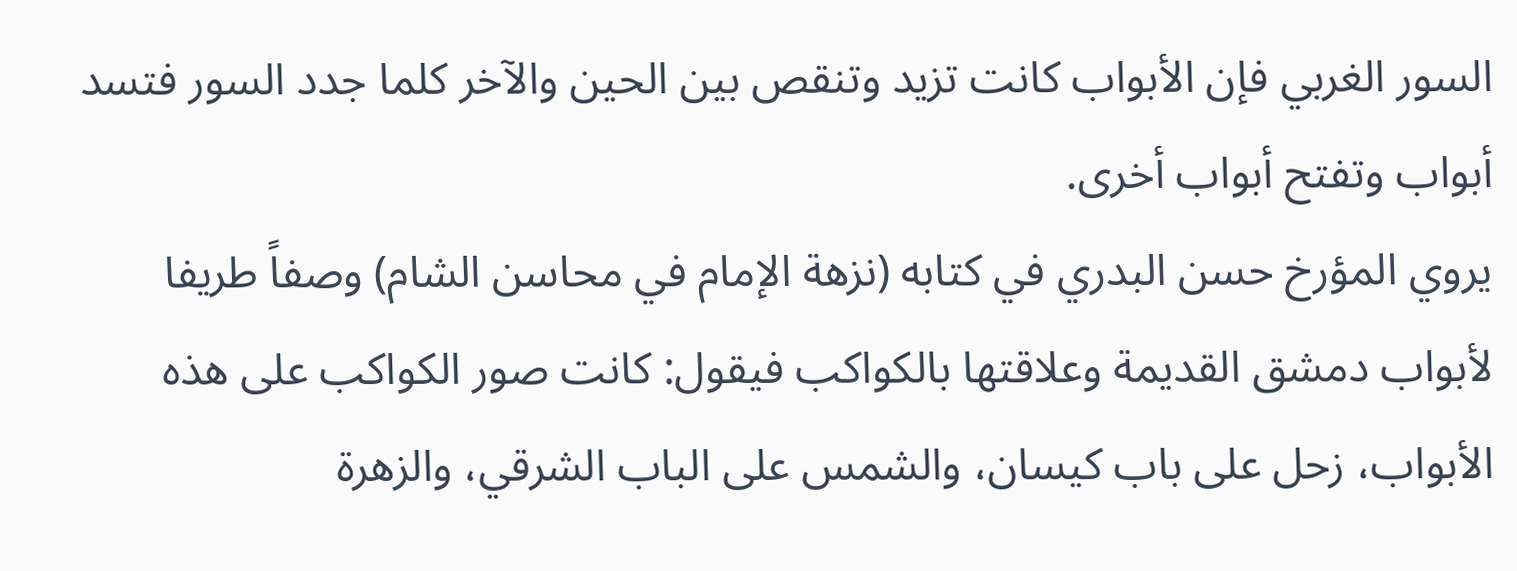السور الغربي فإن الأبواب كانت تزيد وتنقص بين الحين والآخر كلما جدد السور فتسد أبواب وتفتح أبواب أخرى.
يروي المؤرخ حسن البدري في كتابه (نزهة الإمام في محاسن الشام) وصفاً طريفا لأبواب دمشق القديمة وعلاقتها بالكواكب فيقول: كانت صور الكواكب على هذه الأبواب، زحل على باب كيسان، والشمس على الباب الشرقي، والزهرة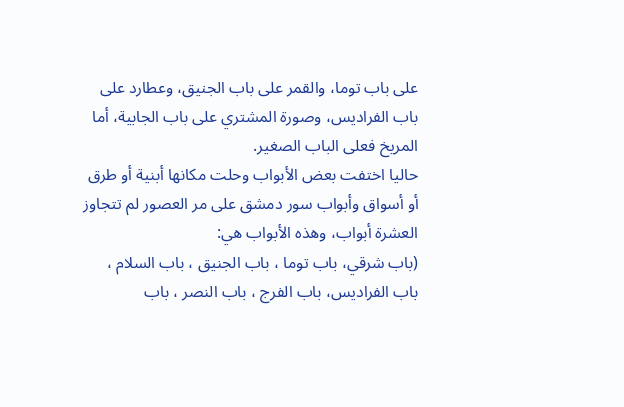على باب توما، والقمر على باب الجنيق، وعطارد على باب الفراديس، وصورة المشتري على باب الجابية، أما المريخ فعلى الباب الصغير.
حاليا اختفت بعض الأبواب وحلت مكانها أبنية أو طرق أو أسواق وأبواب سور دمشق على مر العصور لم تتجاوز العشرة أبواب، وهذه الأبواب هي:
(باب شرقي، باب توما ، باب الجنيق ، باب السلام ، باب الفراديس، باب الفرج ، باب النصر ، باب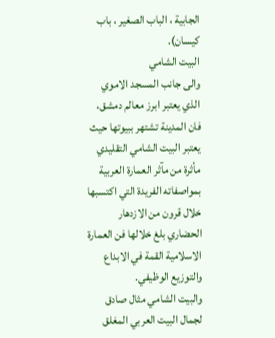الجابية ، الباب الصغير ، باب كيسان).
البيت الشامي
والى جانب المسجد الاموي الذي يعتبر ابرز معالم دمشق، فان المدينة تشتهر ببيوتها حيث يعتبر البيت الشامي التقليدي مأثرة من مآثر العمارة العربية بمواصفاته الفريدة التي اكتسبها خلال قرون من الازدهار الحضاري بلغ خلالها فن العمارة الاسلامية القمة في الابداع والتوزيع الوظيفي.
والبيت الشامي مثال صادق لجمال البيت العربي المغلق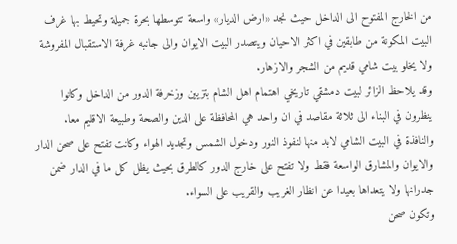من الخارج المفتوح الى الداخل حيث نجد «ارض الديار» واسعة تتوسطها بحرة جميلة وتحيط بها غرف البيت المكونة من طابقين في اكثر الاحيان ويتصدر البيت الايوان والى جانبه غرفة الاستقبال المفروشة ولا يخلو بيت شامي قديم من الشجر والازهار.
وقد يلاحظ الزائر لبيت دمشقي تاريخي اهتمام اهل الشام بتزيين وزخرفة الدور من الداخل وكانوا ينظرون في البناء الى ثلاثة مقاصد في ان واحد هي المحافظة على الدين والصحة وطبيعة الاقليم معا.
والنافذة في البيت الشامي لابد منها لنفوذ النور ودخول الشمس وتجديد الهواء وكانت تفتح على صحن الدار والايوان والمشارق الواسعة فقط ولا تفتح على خارج الدور كالطرق بحيث يظل كل ما في الدار ضمن جدرانها ولا يتعداها بعيدا عن انظار الغريب والقريب على السواء.
وتكون صحن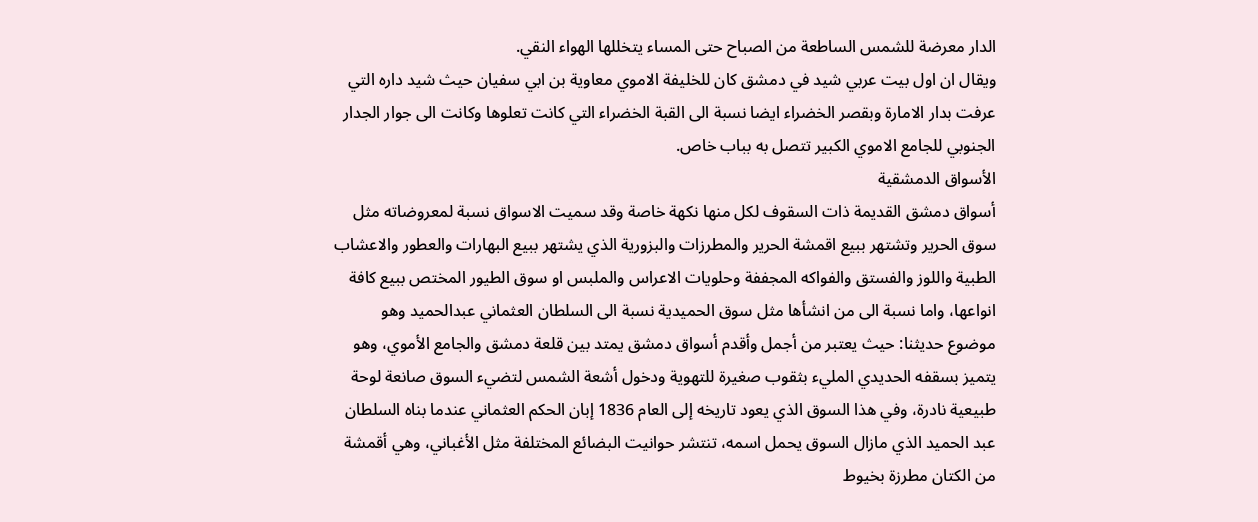الدار معرضة للشمس الساطعة من الصباح حتى المساء يتخللها الهواء النقي.
ويقال ان اول بيت عربي شيد في دمشق كان للخليفة الاموي معاوية بن ابي سفيان حيث شيد داره التي عرفت بدار الامارة وبقصر الخضراء ايضا نسبة الى القبة الخضراء التي كانت تعلوها وكانت الى جوار الجدار الجنوبي للجامع الاموي الكبير تتصل به بباب خاص.
الأسواق الدمشقية
أسواق دمشق القديمة ذات السقوف لكل منها نكهة خاصة وقد سميت الاسواق نسبة لمعروضاته مثل سوق الحرير وتشتهر ببيع اقمشة الحرير والمطرزات والبزورية الذي يشتهر ببيع البهارات والعطور والاعشاب الطبية واللوز والفستق والفواكه المجففة وحلويات الاعراس والملبس او سوق الطيور المختص ببيع كافة انواعها، واما نسبة الى من انشأها مثل سوق الحميدية نسبة الى السلطان العثماني عبدالحميد وهو موضوع حديثنا: حيث يعتبر من أجمل وأقدم أسواق دمشق يمتد بين قلعة دمشق والجامع الأموي، وهو يتميز بسقفه الحديدي المليء بثقوب صغيرة للتهوية ودخول أشعة الشمس لتضيء السوق صانعة لوحة طبيعية نادرة، وفي هذا السوق الذي يعود تاريخه إلى العام 1836 إبان الحكم العثماني عندما بناه السلطان عبد الحميد الذي مازال السوق يحمل اسمه، تنتشر حوانيت البضائع المختلفة مثل الأغباني، وهي أقمشة من الكتان مطرزة بخيوط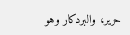حرير، والبردكار وهو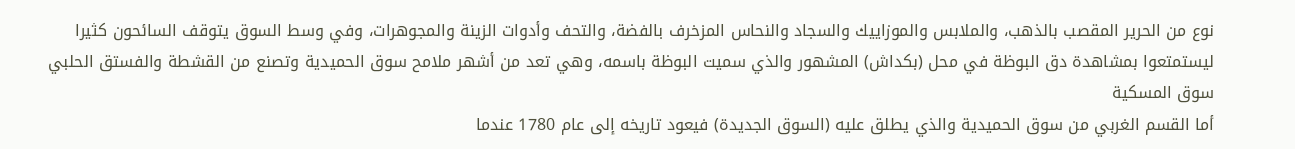نوع من الحرير المقصب بالذهب، والملابس والموزاييك والسجاد والنحاس المزخرف بالفضة، والتحف وأدوات الزينة والمجوهرات، وفي وسط السوق يتوقف السائحون كثيرا ليستمتعوا بمشاهدة دق البوظة في محل (بكداش) المشهور والذي سميت البوظة باسمه، وهي تعد من أشهر ملامح سوق الحميدية وتصنع من القشطة والفستق الحلبي
سوق المسكية
أما القسم الغربي من سوق الحميدية والذي يطلق عليه (السوق الجديدة) فيعود تاريخه إلى عام 1780 عندما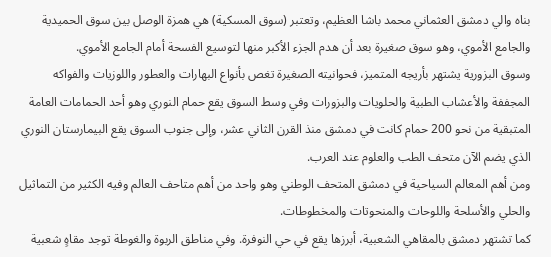بناه والي دمشق العثماني محمد باشا العظيم، وتعتبر (سوق المسكية) هي همزة الوصل بين سوق الحميدية والجامع الأموي، وهو سوق صغيرة بعد أن هدم الجزء الأكبر منها لتوسيع الفسحة أمام الجامع الأموي.
وسوق البزورية يشتهر بأريجه المتميز، فحوانيته الصغيرة تغص بأنواع البهارات والعطور واللوزيات والفواكه المجففة والأعشاب الطبية والحلويات والبزورات وفي وسط السوق يقع حمام النوري وهو أحد الحمامات العامة المتبقية من نحو 200 حمام كانت في دمشق منذ القرن الثاني عشر، وإلى جنوب السوق يقع البيمارستان النوري الذي يضم الآن متحف الطب والعلوم عند العرب.
ومن أهم المعالم السياحية في دمشق المتحف الوطني وهو واحد من أهم متاحف العالم وفيه الكثير من التماثيل والحلي والأسلحة واللوحات والمنحوتات والمخطوطات.
كما تشتهر دمشق بالمقاهي الشعبية، أبرزها يقع في حي النوفرة. وفي مناطق الربوة والغوطة توجد مقاهٍ شعبية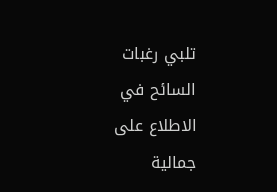تلبي رغبات السائح في الاطلاع على جمالية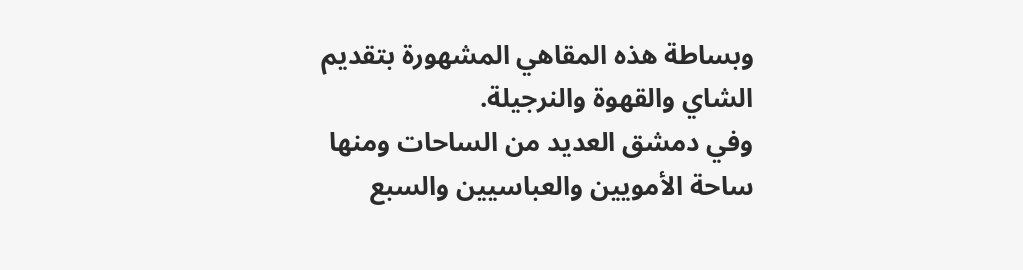وبساطة هذه المقاهي المشهورة بتقديم الشاي والقهوة والنرجيلة.
وفي دمشق العديد من الساحات ومنها ساحة الأمويين والعباسيين والسبع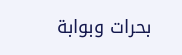بحرات وبوابة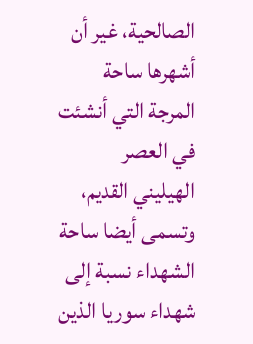الصالحية، غير أن أشهرها ساحة المرجة التي أنشئت في العصر الهيليني القديم، وتسمى أيضا ساحة الشهداء نسبة إلى شهداء سوريا الذين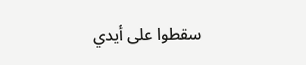سقطوا على أيدي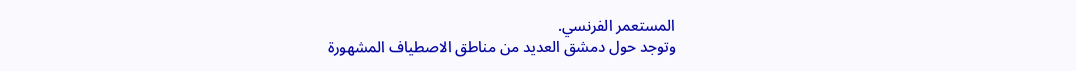المستعمر الفرنسي.
وتوجد حول دمشق العديد من مناطق الاصطياف المشهورة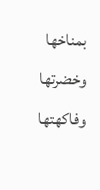بمناخها وخضرتها وفاكهتها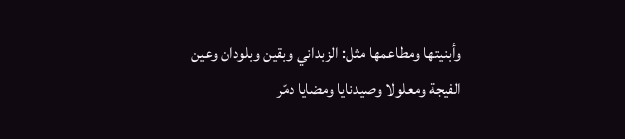وأبنيتها ومطاعمها مثل: الزبداني وبقين وبلودان وعين الفيجة ومعلولا وصيدنايا ومضايا دمّر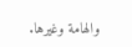والهامة وغيرها.